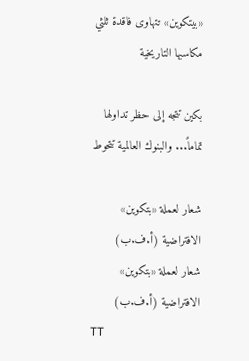«بيتكوين» تتهاوى فاقدة ثلثي مكاسبها التاريخية

بكين تتجه إلى حظر تداولها تماماً... والبنوك العالمية تتحوط

شعار لعملة «بتكوين» الافتراضية (أ.ف.ب)
شعار لعملة «بتكوين» الافتراضية (أ.ف.ب)
TT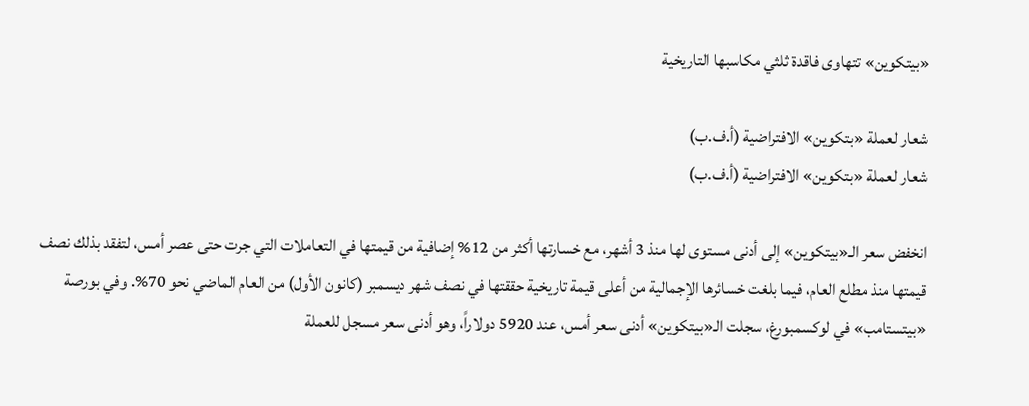«بيتكوين» تتهاوى فاقدة ثلثي مكاسبها التاريخية

شعار لعملة «بتكوين» الافتراضية (أ.ف.ب)
شعار لعملة «بتكوين» الافتراضية (أ.ف.ب)

انخفض سعر الـ«بيتكوين» إلى أدنى مستوى لها منذ 3 أشهر، مع خسارتها أكثر من 12% إضافية من قيمتها في التعاملات التي جرت حتى عصر أمس، لتفقد بذلك نصف قيمتها منذ مطلع العام، فيما بلغت خسائرها الإجمالية من أعلى قيمة تاريخية حققتها في نصف شهر ديسمبر (كانون الأول) من العام الماضي نحو 70%. وفي بورصة «بيتستامب» في لوكسمبورغ، سجلت الـ«بيتكوين» أدنى سعر أمس، عند 5920 دولاراً، وهو أدنى سعر مسجل للعملة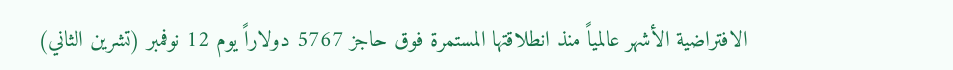الافتراضية الأشهر عالمياً منذ انطلاقتها المستمرة فوق حاجز 5767 دولاراً يوم 12 نوفمبر (تشرين الثاني)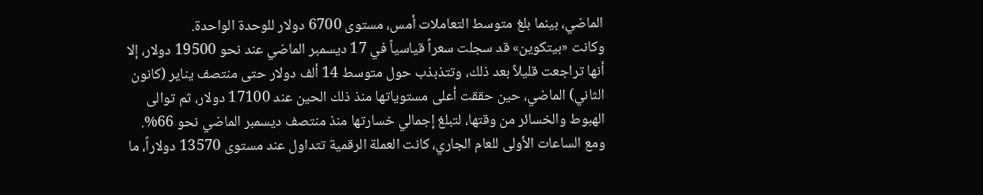الماضي، بينما بلغ متوسط التعاملات أمس، مستوى 6700 دولار للوحدة الواحدة.
وكانت «بيتكوين» قد سجلت سعراً قياسياً في 17 ديسمبر الماضي عند نحو 19500 دولار، إلا أنها تراجعت قليلاً بعد ذلك، وتتذبذب حول متوسط 14 ألف دولار حتى منتصف يناير (كانون الثاني) الماضي، حين حققت أعلى مستوياتها منذ ذلك الحين عند 17100 دولار، ثم توالى الهبوط والخسائر من وقتها، لتبلغ إجمالي خسارتها منذ منتصف ديسمبر الماضي نحو 66%.
ومع الساعات الأولى للعام الجاري، كانت العملة الرقمية تتداول عند مستوى 13570 دولاراً، ما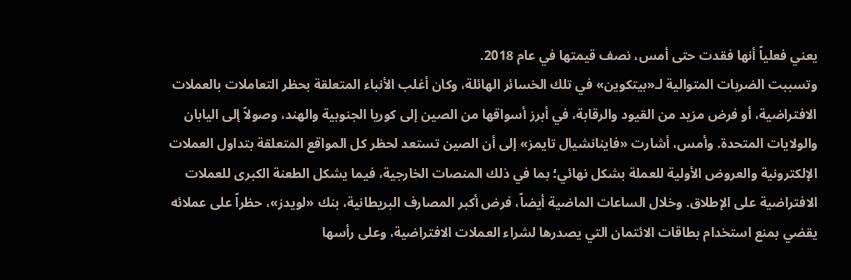يعني فعلياً أنها فقدت حتى أمس، نصف قيمتها في عام 2018.
وتسببت الضربات المتوالية لـ«بيتكوين» في تلك الخسائر الهائلة، وكان أغلب الأنباء المتعلقة بحظر التعاملات بالعملات الافتراضية، أو فرض مزيد من القيود والرقابة، في أبرز أسواقها من الصين إلى كوريا الجنوبية والهند، وصولاً إلى اليابان والولايات المتحدة. وأمس، أشارت «فاينانشيال تايمز» إلى أن الصين تستعد لحظر كل المواقع المتعلقة بتداول العملات الإلكترونية والعروض الأولية للعملة بشكل نهائي؛ بما في ذلك المنصات الخارجية، فيما يشكل الطعنة الكبرى للعملات الافتراضية على الإطلاق. وخلال الساعات الماضية أيضاً، فرض أكبر المصارف البريطانية، بنك «لويدز»، حظراً على عملائه يقضي بمنع استخدام بطاقات الائتمان التي يصدرها لشراء العملات الافتراضية، وعلى رأسها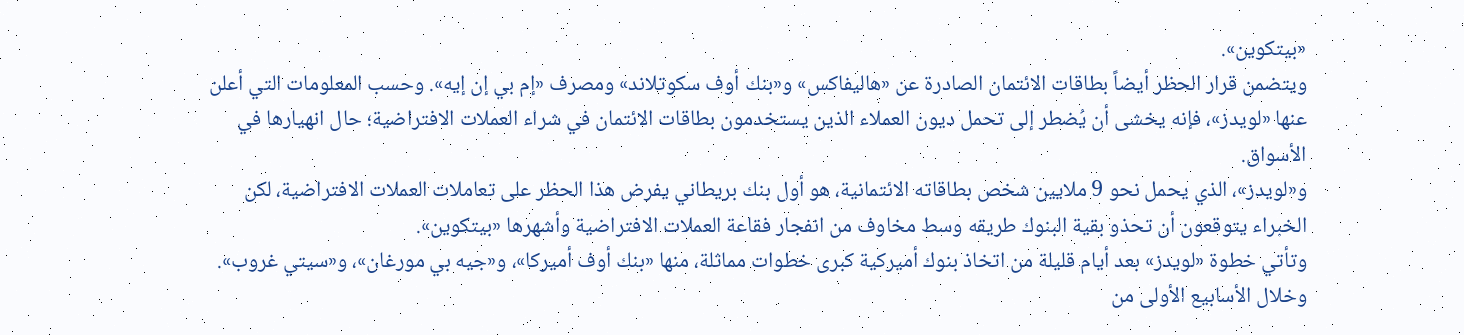«بيتكوين».
ويتضمن قرار الحظر أيضاً بطاقات الائتمان الصادرة عن «هاليفاكس» و«بنك أوف سكوتلاند» ومصرف «إم بي إن إيه». وحسب المعلومات التي أعلن عنها «لويدز»، فإنه يخشى أن يُضطر إلى تحمل ديون العملاء الذين يستخدمون بطاقات الائتمان في شراء العملات الافتراضية؛ حال انهيارها في الأسواق.
و«لويدز»، الذي يحمل نحو 9 ملايين شخص بطاقاته الائتمانية، هو أول بنك بريطاني يفرض هذا الحظر على تعاملات العملات الافتراضية، لكن الخبراء يتوقعون أن تحذو بقية البنوك طريقه وسط مخاوف من انفجار فقاعة العملات الافتراضية وأشهرها «بيتكوين».
وتأتي خطوة «لويدز» بعد أيام قليلة من اتخاذ بنوك أميركية كبرى خطوات مماثلة، منها «بنك أوف أميركا»، و«جيه بي مورغان»، و«سيتي غروب».
وخلال الأسابيع الأولى من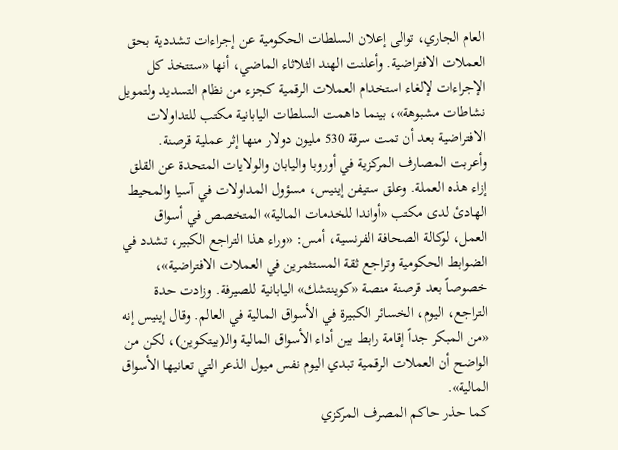العام الجاري، توالى إعلان السلطات الحكومية عن إجراءات تشددية بحق العملات الافتراضية. وأعلنت الهند الثلاثاء الماضي، أنها «ستتخذ كل الإجراءات لإلغاء استخدام العملات الرقمية كجزء من نظام التسديد ولتمويل نشاطات مشبوهة»، بينما داهمت السلطات اليابانية مكتب للتداولات الافتراضية بعد أن تمت سرقة 530 مليون دولار منها إثر عملية قرصنة.
وأعربت المصارف المركزية في أوروبا واليابان والولايات المتحدة عن القلق إزاء هذه العملة. وعلق ستيفن إينيس، مسؤول المداولات في آسيا والمحيط الهادئ لدى مكتب «أواندا للخدمات المالية» المتخصص في أسواق العمل، لوكالة الصحافة الفرنسية، أمس: «وراء هذا التراجع الكبير، تشدد في الضوابط الحكومية وتراجع ثقة المستثمرين في العملات الافتراضية»، خصوصاً بعد قرصنة منصة «كوينتشك» اليابانية للصيرفة. وزادت حدة التراجع، اليوم، الخسائر الكبيرة في الأسواق المالية في العالم. وقال إينيس إنه «من المبكر جداً إقامة رابط بين أداء الأسواق المالية والـ(بيتكوين)، لكن من الواضح أن العملات الرقمية تبدي اليوم نفس ميول الذعر التي تعانيها الأسواق المالية».
كما حذر حاكم المصرف المركزي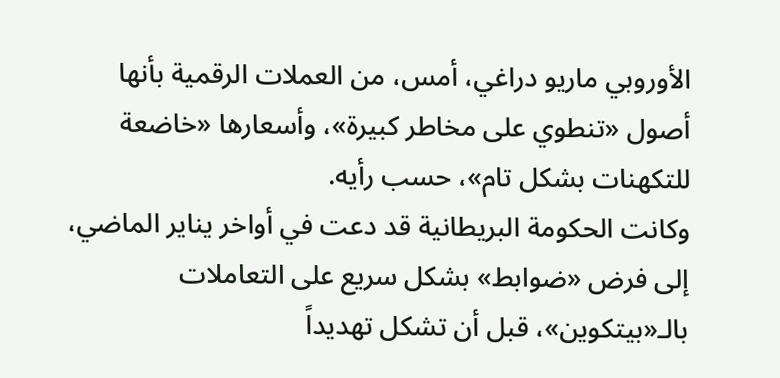الأوروبي ماريو دراغي، أمس، من العملات الرقمية بأنها أصول «تنطوي على مخاطر كبيرة»، وأسعارها «خاضعة للتكهنات بشكل تام»، حسب رأيه.
وكانت الحكومة البريطانية قد دعت في أواخر يناير الماضي، إلى فرض «ضوابط» بشكل سريع على التعاملات بالـ«بيتكوين»، قبل أن تشكل تهديداً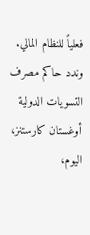فعلياً للنظام المالي.
وندد حاكم مصرف التسويات الدولية أوغستان كارستنز، اليوم،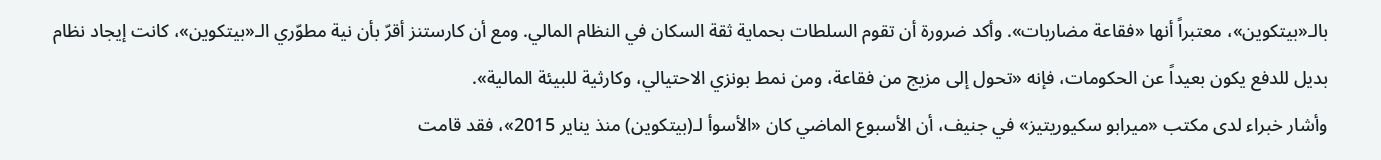بالـ«بيتكوين»، معتبراً أنها «فقاعة مضاربات». وأكد ضرورة أن تقوم السلطات بحماية ثقة السكان في النظام المالي. ومع أن كارستنز أقرّ بأن نية مطوّري الـ«بيتكوين»، كانت إيجاد نظام بديل للدفع يكون بعيداً عن الحكومات، فإنه «تحول إلى مزيج من فقاعة، ومن نمط بونزي الاحتيالي، وكارثية للبيئة المالية».
وأشار خبراء لدى مكتب «ميرابو سكيوريتيز» في جنيف، أن الأسبوع الماضي كان «الأسوأ لـ(بيتكوين) منذ يناير 2015»، فقد قامت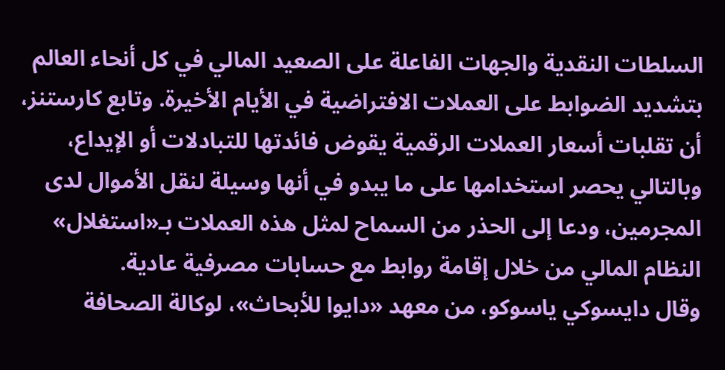السلطات النقدية والجهات الفاعلة على الصعيد المالي في كل أنحاء العالم بتشديد الضوابط على العملات الافتراضية في الأيام الأخيرة. وتابع كارستنز، أن تقلبات أسعار العملات الرقمية يقوض فائدتها للتبادلات أو الإيداع، وبالتالي يحصر استخدامها على ما يبدو في أنها وسيلة لنقل الأموال لدى المجرمين، ودعا إلى الحذر من السماح لمثل هذه العملات بـ«استغلال» النظام المالي من خلال إقامة روابط مع حسابات مصرفية عادية.
وقال دايسوكي ياسوكو، من معهد «دايوا للأبحاث»، لوكالة الصحافة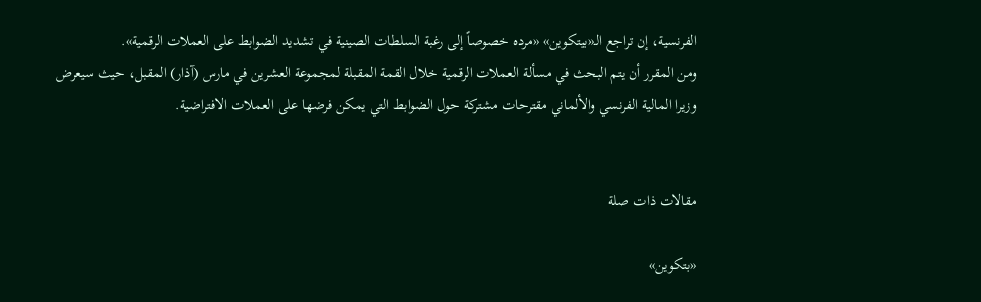الفرنسية، إن تراجع الـ«بيتكوين» «مرده خصوصاً إلى رغبة السلطات الصينية في تشديد الضوابط على العملات الرقمية».
ومن المقرر أن يتم البحث في مسألة العملات الرقمية خلال القمة المقبلة لمجموعة العشرين في مارس (آذار) المقبل، حيث سيعرض وزيرا المالية الفرنسي والألماني مقترحات مشتركة حول الضوابط التي يمكن فرضها على العملات الافتراضية.


مقالات ذات صلة

«بتكوين»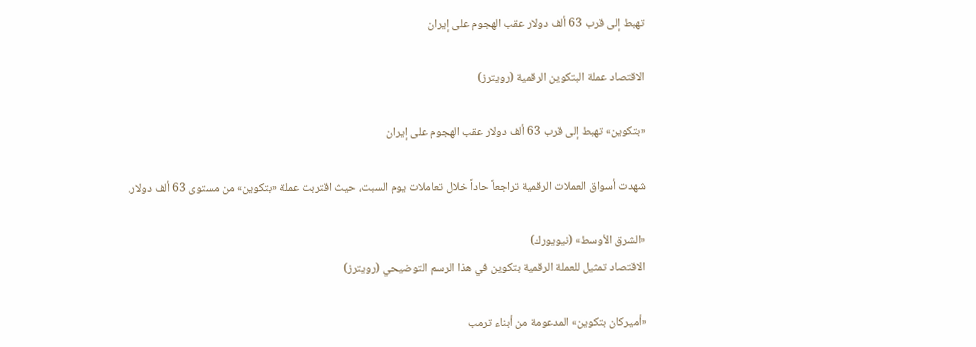تهبط إلى قرب 63 ألف دولار عقب الهجوم على إيران

الاقتصاد عملة البتكوين الرقمية (رويترز)

«بتكوين» تهبط إلى قرب 63 ألف دولار عقب الهجوم على إيران

شهدت أسواق العملات الرقمية تراجعاً حاداً خلال تعاملات يوم السبت، حيث اقتربت عملة «بتكوين» من مستوى 63 ألف دولار.

«الشرق الأوسط» (نيويورك)
الاقتصاد تمثيل للعملة الرقمية بتكوين في هذا الرسم التوضيحي (رويترز)

«أميركان بتكوين» المدعومة من أبناء ترمب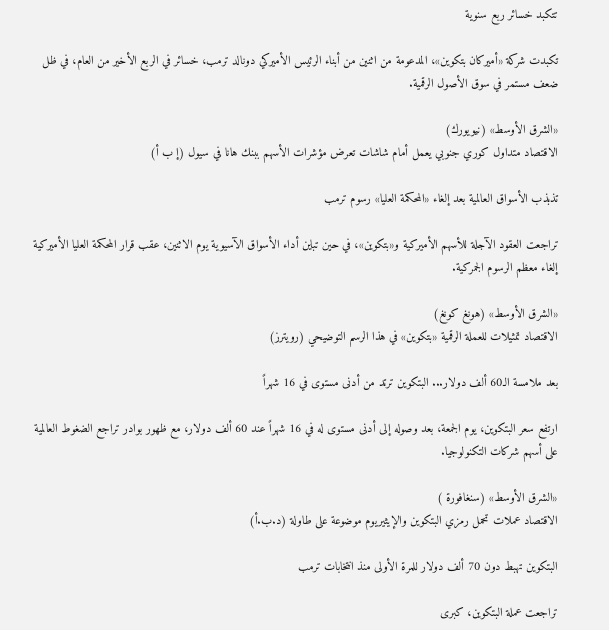تتكبد خسائر ربع سنوية

تكبدت شركة «أميركان بتكوين»، المدعومة من اثنين من أبناء الرئيس الأميركي دونالد ترمب، خسائر في الربع الأخير من العام، في ظل ضعف مستمر في سوق الأصول الرقمية.

«الشرق الأوسط» (نيويورك)
الاقتصاد متداول كوري جنوبي يعمل أمام شاشات تعرض مؤشرات الأسهم ببنك هانا في سيول (إ ب أ)

تذبذب الأسواق العالمية بعد إلغاء «المحكمة العليا» رسوم ترمب

تراجعت العقود الآجلة للأسهم الأميركية و«بتكوين»، في حين تباين أداء الأسواق الآسيوية يوم الاثنين، عقب قرار المحكمة العليا الأميركية إلغاء معظم الرسوم الجمركية.

«الشرق الأوسط» (هونغ كونغ)
الاقتصاد تمثيلات للعملة الرقمية «بتكوين» في هذا الرسم التوضيحي (رويترز)

بعد ملامسة الـ60 ألف دولار... البتكوين ترتد من أدنى مستوى في 16 شهراً

ارتفع سعر البتكوين، يوم الجمعة، بعد وصوله إلى أدنى مستوى له في 16 شهراً عند 60 ألف دولار، مع ظهور بوادر تراجع الضغوط العالمية على أسهم شركات التكنولوجيا.

«الشرق الأوسط» (سنغافورة )
الاقتصاد عملات تحمل رمزي البتكوين والإيثيريوم موضوعة على طاولة (د.ب.أ)

البتكوين تهبط دون 70 ألف دولار للمرة الأولى منذ انتخابات ترمب

تراجعت عملة البتكوين، كبرى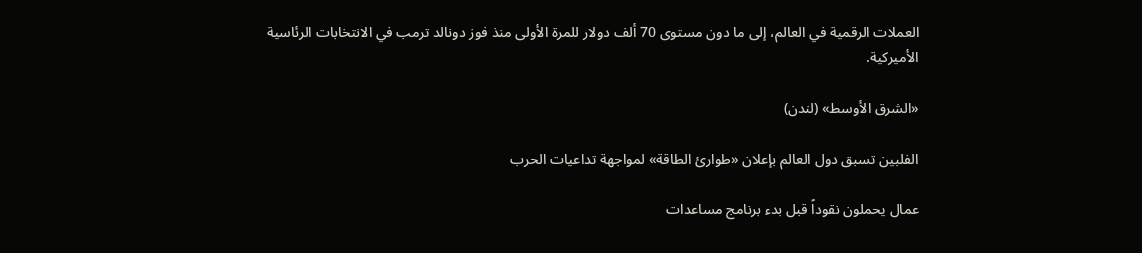العملات الرقمية في العالم، إلى ما دون مستوى 70 ألف دولار للمرة الأولى منذ فوز دونالد ترمب في الانتخابات الرئاسية الأميركية.

«الشرق الأوسط» (لندن)

الفلبين تسبق دول العالم بإعلان «طوارئ الطاقة» لمواجهة تداعيات الحرب

عمال يحملون نقوداً قبل بدء برنامج مساعدات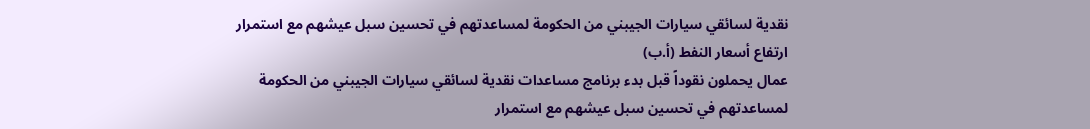نقدية لسائقي سيارات الجيبني من الحكومة لمساعدتهم في تحسين سبل عيشهم مع استمرار ارتفاع أسعار النفط (أ.ب)
عمال يحملون نقوداً قبل بدء برنامج مساعدات نقدية لسائقي سيارات الجيبني من الحكومة لمساعدتهم في تحسين سبل عيشهم مع استمرار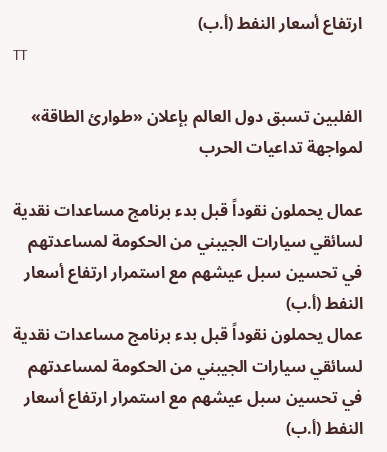ارتفاع أسعار النفط (أ.ب)
TT

الفلبين تسبق دول العالم بإعلان «طوارئ الطاقة» لمواجهة تداعيات الحرب

عمال يحملون نقوداً قبل بدء برنامج مساعدات نقدية لسائقي سيارات الجيبني من الحكومة لمساعدتهم في تحسين سبل عيشهم مع استمرار ارتفاع أسعار النفط (أ.ب)
عمال يحملون نقوداً قبل بدء برنامج مساعدات نقدية لسائقي سيارات الجيبني من الحكومة لمساعدتهم في تحسين سبل عيشهم مع استمرار ارتفاع أسعار النفط (أ.ب)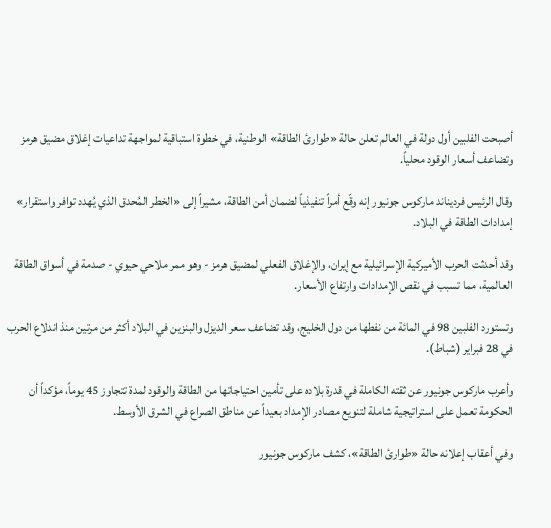أصبحت الفلبين أول دولة في العالم تعلن حالة «طوارئ الطاقة» الوطنية، في خطوة استباقية لمواجهة تداعيات إغلاق مضيق هرمز وتضاعف أسعار الوقود محلياً.

وقال الرئيس فرديناند ماركوس جونيور إنه وقّع أمراً تنفيذياً لضمان أمن الطاقة، مشيراً إلى «الخطر المُحدق الذي يُهدد توافر واستقرار» إمدادات الطاقة في البلاد.

وقد أحدثت الحرب الأميركية الإسرائيلية مع إيران، والإغلاق الفعلي لمضيق هرمز - وهو ممر ملاحي حيوي - صدمة في أسواق الطاقة العالمية، مما تسبب في نقص الإمدادات وارتفاع الأسعار.

وتستورد الفلبين 98 في المائة من نفطها من دول الخليج، وقد تضاعف سعر الديزل والبنزين في البلاد أكثر من مرتين منذ اندلاع الحرب في 28 فبراير (شباط).

وأعرب ماركوس جونيور عن ثقته الكاملة في قدرة بلاده على تأمين احتياجاتها من الطاقة والوقود لمدة تتجاوز 45 يوماً، مؤكداً أن الحكومة تعمل على استراتيجية شاملة لتنويع مصادر الإمداد بعيداً عن مناطق الصراع في الشرق الأوسط.

وفي أعقاب إعلانه حالة «طوارئ الطاقة»، كشف ماركوس جونيور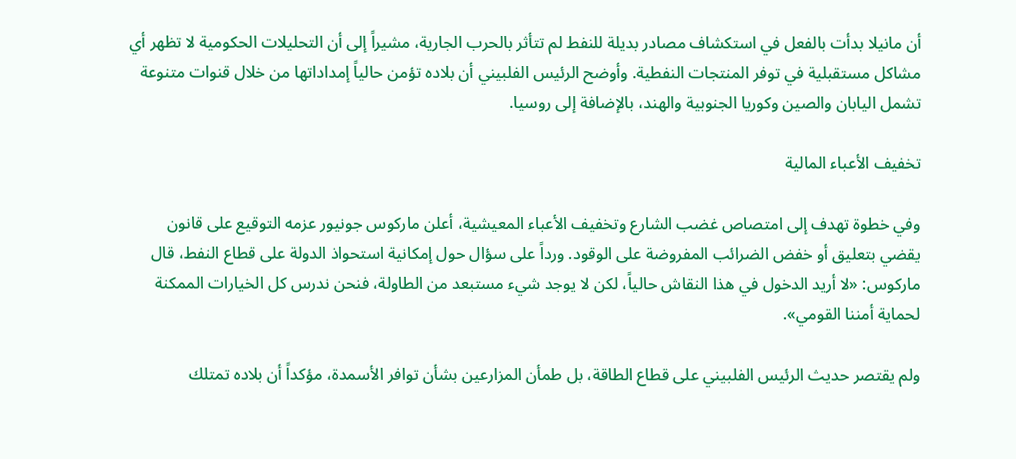أن مانيلا بدأت بالفعل في استكشاف مصادر بديلة للنفط لم تتأثر بالحرب الجارية، مشيراً إلى أن التحليلات الحكومية لا تظهر أي مشاكل مستقبلية في توفر المنتجات النفطية. وأوضح الرئيس الفلبيني أن بلاده تؤمن حالياً إمداداتها من خلال قنوات متنوعة تشمل اليابان والصين وكوريا الجنوبية والهند، بالإضافة إلى روسيا.

تخفيف الأعباء المالية

وفي خطوة تهدف إلى امتصاص غضب الشارع وتخفيف الأعباء المعيشية، أعلن ماركوس جونيور عزمه التوقيع على قانون يقضي بتعليق أو خفض الضرائب المفروضة على الوقود. ورداً على سؤال حول إمكانية استحواذ الدولة على قطاع النفط، قال ماركوس: «لا أريد الدخول في هذا النقاش حالياً، لكن لا يوجد شيء مستبعد من الطاولة، فنحن ندرس كل الخيارات الممكنة لحماية أمننا القومي».

ولم يقتصر حديث الرئيس الفلبيني على قطاع الطاقة، بل طمأن المزارعين بشأن توافر الأسمدة، مؤكداً أن بلاده تمتلك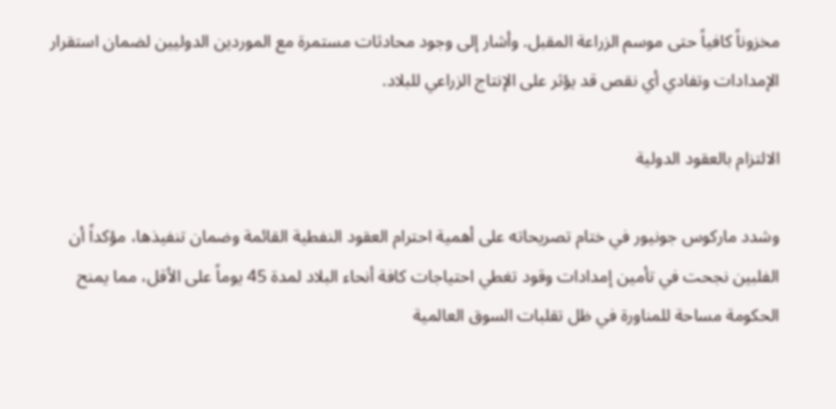مخزوناً كافياً حتى موسم الزراعة المقبل. وأشار إلى وجود محادثات مستمرة مع الموردين الدوليين لضمان استقرار الإمدادات وتفادي أي نقص قد يؤثر على الإنتاج الزراعي للبلاد.

الالتزام بالعقود الدولية

وشدد ماركوس جونيور في ختام تصريحاته على أهمية احترام العقود النفطية القائمة وضمان تنفيذها، مؤكداً أن الفلبين نجحت في تأمين إمدادات وقود تغطي احتياجات كافة أنحاء البلاد لمدة 45 يوماً على الأقل، مما يمنح الحكومة مساحة للمناورة في ظل تقلبات السوق العالمية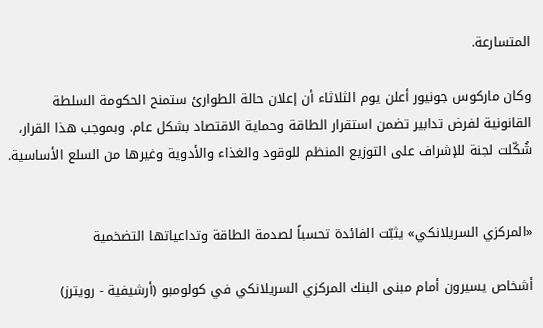المتسارعة.

وكان ماركوس جونيور أعلن يوم الثلاثاء أن إعلان حالة الطوارئ ستمنح الحكومة السلطة القانونية لفرض تدابير تضمن استقرار الطاقة وحماية الاقتصاد بشكل عام. وبموجب هذا القرار، شُكّلت لجنة للإشراف على التوزيع المنظم للوقود والغذاء والأدوية وغيرها من السلع الأساسية.


«المركزي السريلانكي» يثبّت الفائدة تحسباً لصدمة الطاقة وتداعياتها التضخمية

أشخاص يسيرون أمام مبنى البنك المركزي السريلانكي في كولومبو (أرشيفية - رويترز)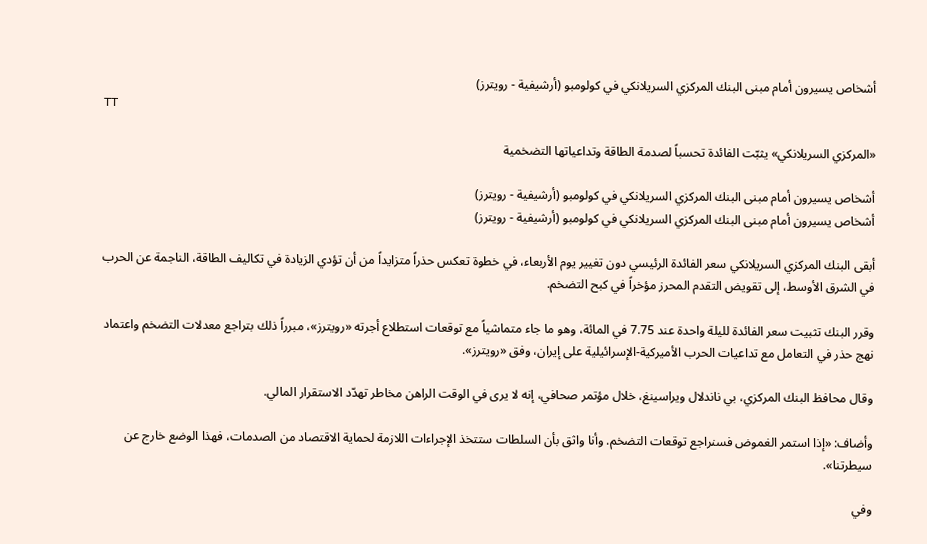أشخاص يسيرون أمام مبنى البنك المركزي السريلانكي في كولومبو (أرشيفية - رويترز)
TT

«المركزي السريلانكي» يثبّت الفائدة تحسباً لصدمة الطاقة وتداعياتها التضخمية

أشخاص يسيرون أمام مبنى البنك المركزي السريلانكي في كولومبو (أرشيفية - رويترز)
أشخاص يسيرون أمام مبنى البنك المركزي السريلانكي في كولومبو (أرشيفية - رويترز)

أبقى البنك المركزي السريلانكي سعر الفائدة الرئيسي دون تغيير يوم الأربعاء، في خطوة تعكس حذراً متزايداً من أن تؤدي الزيادة في تكاليف الطاقة، الناجمة عن الحرب في الشرق الأوسط، إلى تقويض التقدم المحرز مؤخراً في كبح التضخم.

وقرر البنك تثبيت سعر الفائدة لليلة واحدة عند 7.75 في المائة، وهو ما جاء متماشياً مع توقعات استطلاع أجرته «رويترز»، مبرراً ذلك بتراجع معدلات التضخم واعتماد نهج حذر في التعامل مع تداعيات الحرب الأميركية-الإسرائيلية على إيران، وفق «رويترز».

وقال محافظ البنك المركزي، بي ناندلال ويراسينغ، خلال مؤتمر صحافي، إنه لا يرى في الوقت الراهن مخاطر تهدّد الاستقرار المالي.

وأضاف: «إذا استمر الغموض فسنراجع توقعات التضخم. وأنا واثق بأن السلطات ستتخذ الإجراءات اللازمة لحماية الاقتصاد من الصدمات، فهذا الوضع خارج عن سيطرتنا».

وفي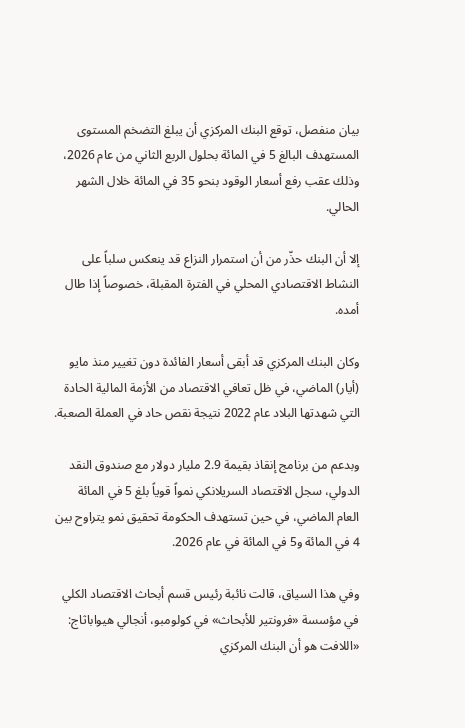بيان منفصل، توقع البنك المركزي أن يبلغ التضخم المستوى المستهدف البالغ 5 في المائة بحلول الربع الثاني من عام 2026، وذلك عقب رفع أسعار الوقود بنحو 35 في المائة خلال الشهر الحالي.

إلا أن البنك حذّر من أن استمرار النزاع قد ينعكس سلباً على النشاط الاقتصادي المحلي في الفترة المقبلة، خصوصاً إذا طال أمده.

وكان البنك المركزي قد أبقى أسعار الفائدة دون تغيير منذ مايو (أيار) الماضي، في ظل تعافي الاقتصاد من الأزمة المالية الحادة التي شهدتها البلاد عام 2022 نتيجة نقص حاد في العملة الصعبة.

وبدعم من برنامج إنقاذ بقيمة 2.9 مليار دولار مع صندوق النقد الدولي، سجل الاقتصاد السريلانكي نمواً قوياً بلغ 5 في المائة العام الماضي، في حين تستهدف الحكومة تحقيق نمو يتراوح بين 4 في المائة و5 في المائة في عام 2026.

وفي هذا السياق، قالت نائبة رئيس قسم أبحاث الاقتصاد الكلي في مؤسسة «فرونتير للأبحاث» في كولومبو، أنجالي هيواباثاج: «اللافت هو أن البنك المركزي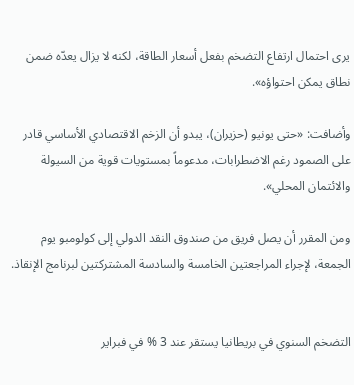يرى احتمال ارتفاع التضخم بفعل أسعار الطاقة، لكنه لا يزال يعدّه ضمن نطاق يمكن احتواؤه».

وأضافت: «حتى يونيو (حزيران)، يبدو أن الزخم الاقتصادي الأساسي قادر على الصمود رغم الاضطرابات، مدعوماً بمستويات قوية من السيولة والائتمان المحلي».

ومن المقرر أن يصل فريق من صندوق النقد الدولي إلى كولومبو يوم الجمعة، لإجراء المراجعتين الخامسة والسادسة المشتركتين لبرنامج الإنقاذ.


التضخم السنوي في بريطانيا يستقر عند 3 % في فبراير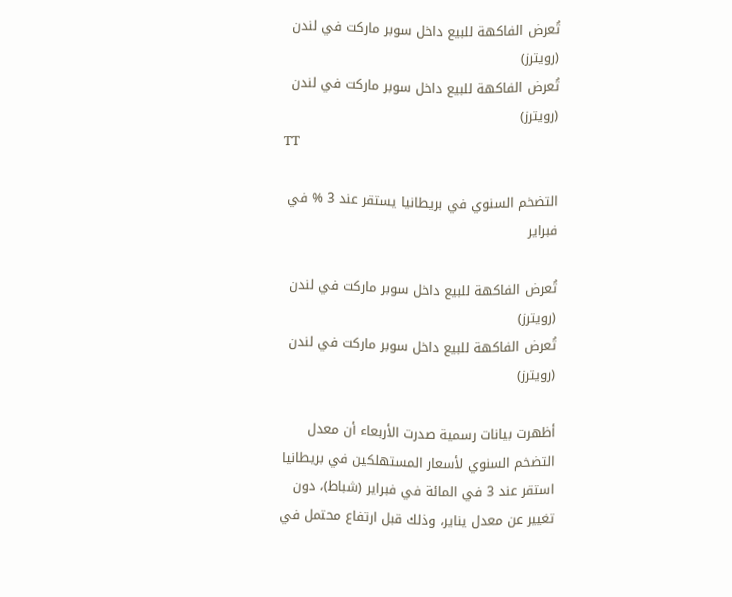تُعرض الفاكهة للبيع داخل سوبر ماركت في لندن (رويترز)
تُعرض الفاكهة للبيع داخل سوبر ماركت في لندن (رويترز)
TT

التضخم السنوي في بريطانيا يستقر عند 3 % في فبراير

تُعرض الفاكهة للبيع داخل سوبر ماركت في لندن (رويترز)
تُعرض الفاكهة للبيع داخل سوبر ماركت في لندن (رويترز)

أظهرت بيانات رسمية صدرت الأربعاء أن معدل التضخم السنوي لأسعار المستهلكين في بريطانيا استقر عند 3 في المائة في فبراير (شباط)، دون تغيير عن معدل يناير، وذلك قبل ارتفاع محتمل في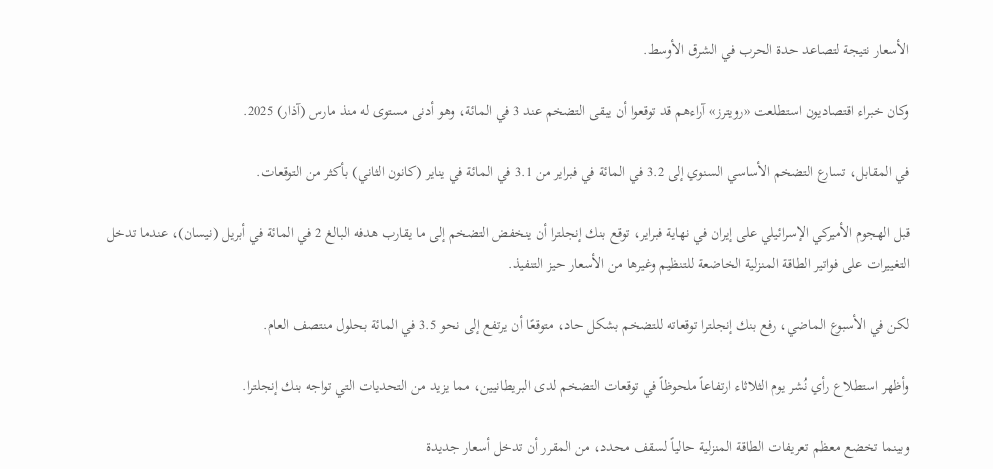الأسعار نتيجة لتصاعد حدة الحرب في الشرق الأوسط.

وكان خبراء اقتصاديون استطلعت «رويترز» آراءهم قد توقعوا أن يبقى التضخم عند 3 في المائة، وهو أدنى مستوى له منذ مارس (آذار) 2025.

في المقابل، تسارع التضخم الأساسي السنوي إلى 3.2 في المائة في فبراير من 3.1 في المائة في يناير (كانون الثاني) بأكثر من التوقعات.

قبل الهجوم الأميركي الإسرائيلي على إيران في نهاية فبراير، توقع بنك إنجلترا أن ينخفض التضخم إلى ما يقارب هدفه البالغ 2 في المائة في أبريل (نيسان)، عندما تدخل التغييرات على فواتير الطاقة المنزلية الخاضعة للتنظيم وغيرها من الأسعار حيز التنفيذ.

لكن في الأسبوع الماضي، رفع بنك إنجلترا توقعاته للتضخم بشكل حاد، متوقعًا أن يرتفع إلى نحو 3.5 في المائة بحلول منتصف العام.

وأظهر استطلاع رأي نُشر يوم الثلاثاء ارتفاعاً ملحوظاً في توقعات التضخم لدى البريطانيين، مما يزيد من التحديات التي تواجه بنك إنجلترا.

وبينما تخضع معظم تعريفات الطاقة المنزلية حالياً لسقف محدد، من المقرر أن تدخل أسعار جديدة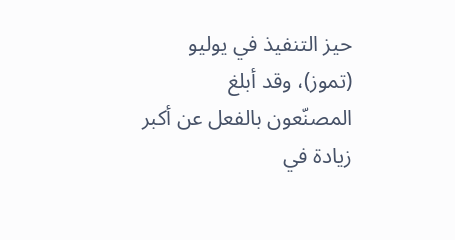حيز التنفيذ في يوليو (تموز)، وقد أبلغ المصنّعون بالفعل عن أكبر زيادة في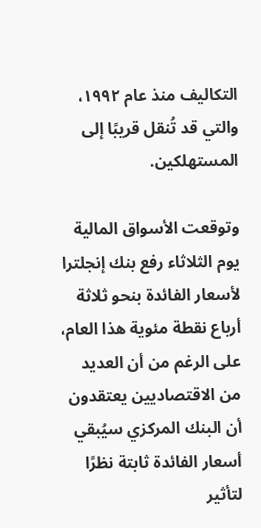التكاليف منذ عام ١٩٩٢، والتي قد تُنقل قريبًا إلى المستهلكين.

وتوقعت الأسواق المالية يوم الثلاثاء رفع بنك إنجلترا لأسعار الفائدة بنحو ثلاثة أرباع نقطة مئوية هذا العام، على الرغم من أن العديد من الاقتصاديين يعتقدون أن البنك المركزي سيُبقي أسعار الفائدة ثابتة نظرًا لتأثير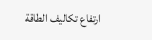ارتفاع تكاليف الطاقة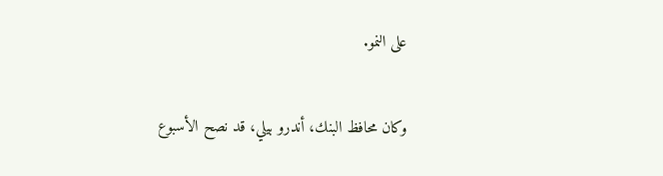على النمو.

وكان محافظ البنك، أندرو بيلي، قد نصح الأسبوع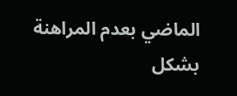الماضي بعدم المراهنة بشكل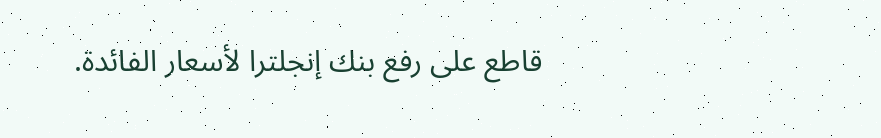قاطع على رفع بنك إنجلترا لأسعار الفائدة.